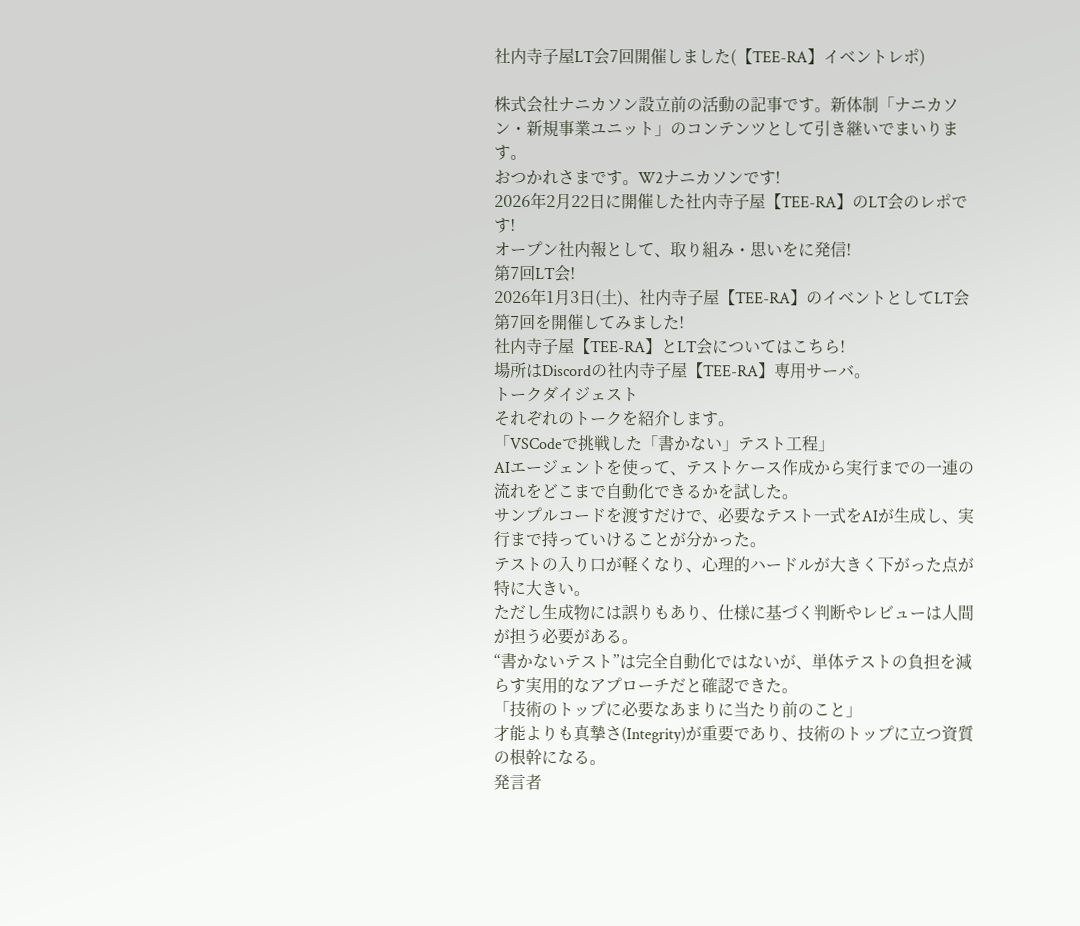社内寺子屋LT会7回開催しました(【TEE-RA】イベントレポ)

株式会社ナニカソン設立前の活動の記事です。新体制「ナニカソン・新規事業ユニット」のコンテンツとして引き継いでまいります。
おつかれさまです。W2ナニカソンです!
2026年2月22日に開催した社内寺子屋【TEE-RA】のLT会のレポです!
オープン社内報として、取り組み・思いをに発信!
第7回LT会!
2026年1月3日(土)、社内寺子屋【TEE-RA】のイベントとしてLT会第7回を開催してみました!
社内寺子屋【TEE-RA】とLT会についてはこちら!
場所はDiscordの社内寺子屋【TEE-RA】専用サーバ。
トークダイジェスト
それぞれのトークを紹介します。
「VSCodeで挑戦した「書かない」テスト工程」
AIエージェントを使って、テストケース作成から実行までの一連の流れをどこまで自動化できるかを試した。
サンプルコードを渡すだけで、必要なテスト一式をAIが生成し、実行まで持っていけることが分かった。
テストの入り口が軽くなり、心理的ハードルが大きく下がった点が特に大きい。
ただし生成物には誤りもあり、仕様に基づく判断やレビューは人間が担う必要がある。
“書かないテスト”は完全自動化ではないが、単体テストの負担を減らす実用的なアプローチだと確認できた。
「技術のトップに必要なあまりに当たり前のこと」
才能よりも真摯さ(Integrity)が重要であり、技術のトップに立つ資質の根幹になる。
発言者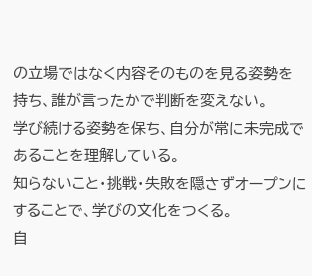の立場ではなく内容そのものを見る姿勢を持ち、誰が言ったかで判断を変えない。
学び続ける姿勢を保ち、自分が常に未完成であることを理解している。
知らないこと・挑戦・失敗を隠さずオープンにすることで、学びの文化をつくる。
自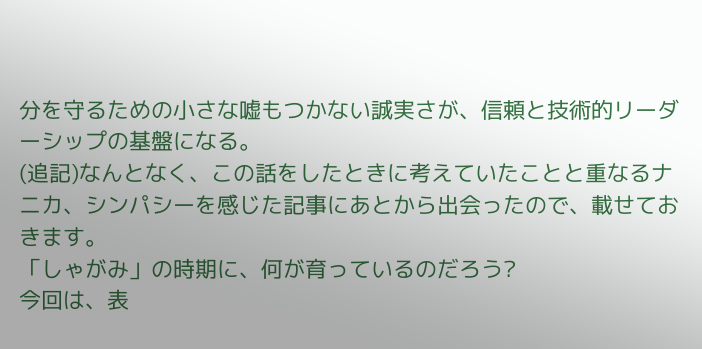分を守るための小さな嘘もつかない誠実さが、信頼と技術的リーダーシップの基盤になる。
(追記)なんとなく、この話をしたときに考えていたことと重なるナニカ、シンパシーを感じた記事にあとから出会ったので、載せておきます。
「しゃがみ」の時期に、何が育っているのだろう?
今回は、表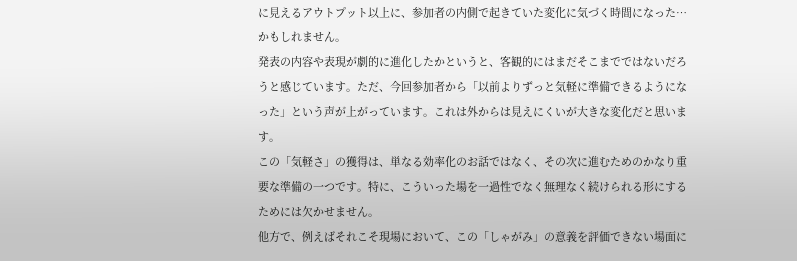に見えるアウトプット以上に、参加者の内側で起きていた変化に気づく時間になった…かもしれません。
発表の内容や表現が劇的に進化したかというと、客観的にはまだそこまでではないだろうと感じています。ただ、今回参加者から「以前よりずっと気軽に準備できるようになった」という声が上がっています。これは外からは見えにくいが大きな変化だと思います。
この「気軽さ」の獲得は、単なる効率化のお話ではなく、その次に進むためのかなり重要な準備の一つです。特に、こういった場を一過性でなく無理なく続けられる形にするためには欠かせません。
他方で、例えばそれこそ現場において、この「しゃがみ」の意義を評価できない場面に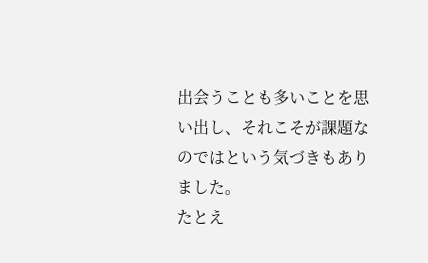出会うことも多いことを思い出し、それこそが課題なのではという気づきもありました。
たとえ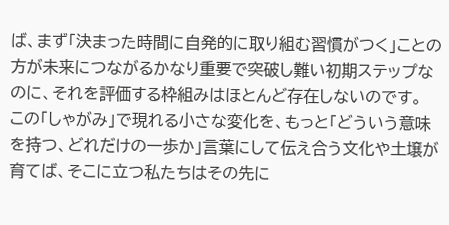ば、まず「決まった時間に自発的に取り組む習慣がつく」ことの方が未来につながるかなり重要で突破し難い初期ステップなのに、それを評価する枠組みはほとんど存在しないのです。
この「しゃがみ」で現れる小さな変化を、もっと「どういう意味を持つ、どれだけの一歩か」言葉にして伝え合う文化や土壌が育てば、そこに立つ私たちはその先に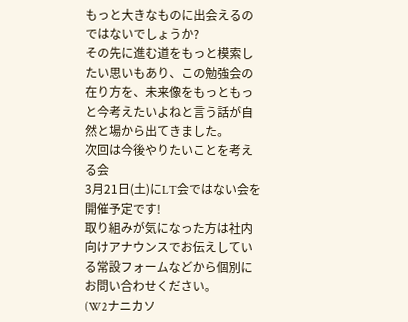もっと大きなものに出会えるのではないでしょうか?
その先に進む道をもっと模索したい思いもあり、この勉強会の在り方を、未来像をもっともっと今考えたいよねと言う話が自然と場から出てきました。
次回は今後やりたいことを考える会
3月21日(土)にLT会ではない会を開催予定です!
取り組みが気になった方は社内向けアナウンスでお伝えしている常設フォームなどから個別にお問い合わせください。
(W2ナニカソ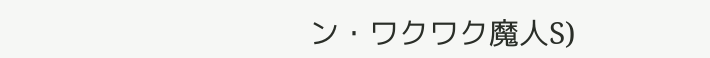ン・ワクワク魔人S)